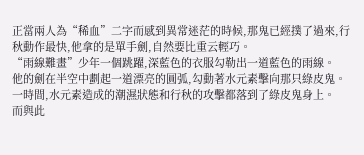正當兩人為“稀血”二字而感到異常迷茫的時候,那鬼已經撲了過來,行秋動作最快,他拿的是單手劍,自然要比重云輕巧。
“雨線難畫”少年一個跳躍,深藍色的衣服勾勒出一道藍色的雨線。
他的劍在半空中劃起一道漂亮的圓弧,勾動著水元素擊向那只綠皮鬼。
一時間,水元素造成的潮濕狀態和行秋的攻擊都落到了綠皮鬼身上。
而與此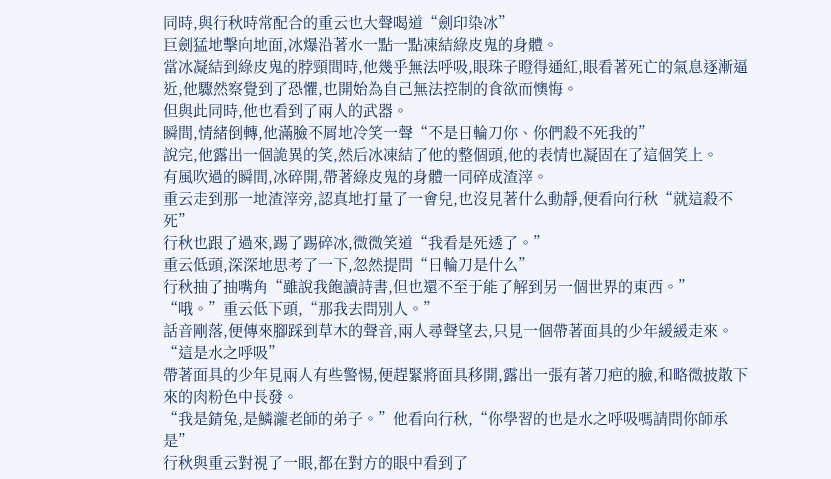同時,與行秋時常配合的重云也大聲喝道“劍印染冰”
巨劍猛地擊向地面,冰爆沿著水一點一點凍結綠皮鬼的身體。
當冰凝結到綠皮鬼的脖頸間時,他幾乎無法呼吸,眼珠子瞪得通紅,眼看著死亡的氣息逐漸逼近,他驟然察覺到了恐懼,也開始為自己無法控制的食欲而懊悔。
但與此同時,他也看到了兩人的武器。
瞬間,情緒倒轉,他滿臉不屑地冷笑一聲“不是日輪刀你、你們殺不死我的”
說完,他露出一個詭異的笑,然后冰凍結了他的整個頭,他的表情也凝固在了這個笑上。
有風吹過的瞬間,冰碎開,帶著綠皮鬼的身體一同碎成渣滓。
重云走到那一地渣滓旁,認真地打量了一會兒,也沒見著什么動靜,便看向行秋“就這殺不死”
行秋也跟了過來,踢了踢碎冰,微微笑道“我看是死透了。”
重云低頭,深深地思考了一下,忽然提問“日輪刀是什么”
行秋抽了抽嘴角“雖說我飽讀詩書,但也還不至于能了解到另一個世界的東西。”
“哦。”重云低下頭,“那我去問別人。”
話音剛落,便傳來腳踩到草木的聲音,兩人尋聲望去,只見一個帶著面具的少年緩緩走來。
“這是水之呼吸”
帶著面具的少年見兩人有些警惕,便趕緊將面具移開,露出一張有著刀疤的臉,和略微披散下來的肉粉色中長發。
“我是錆兔,是鱗瀧老師的弟子。”他看向行秋,“你學習的也是水之呼吸嗎請問你師承是”
行秋與重云對視了一眼,都在對方的眼中看到了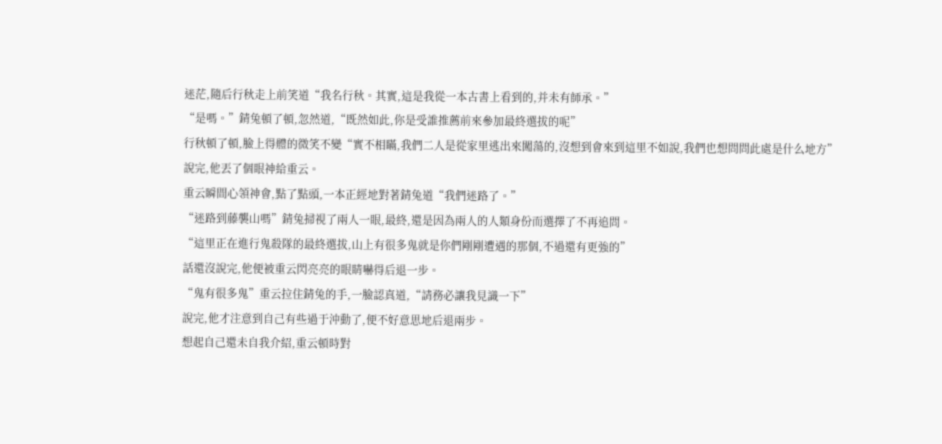迷茫,隨后行秋走上前笑道“我名行秋。其實,這是我從一本古書上看到的,并未有師承。”
“是嗎。”錆兔頓了頓,忽然道,“既然如此,你是受誰推薦前來參加最終選拔的呢”
行秋頓了頓,臉上得體的微笑不變“實不相瞞,我們二人是從家里逃出來闖蕩的,沒想到會來到這里不如說,我們也想問問此處是什么地方”
說完,他丟了個眼神給重云。
重云瞬間心領神會,點了點頭,一本正經地對著錆兔道“我們迷路了。”
“迷路到藤襲山嗎”錆兔掃視了兩人一眼,最終,還是因為兩人的人類身份而選擇了不再追問。
“這里正在進行鬼殺隊的最終選拔,山上有很多鬼就是你們剛剛遭遇的那個,不過還有更強的”
話還沒說完,他便被重云閃亮亮的眼睛嚇得后退一步。
“鬼有很多鬼”重云拉住錆兔的手,一臉認真道,“請務必讓我見識一下”
說完,他才注意到自己有些過于沖動了,便不好意思地后退兩步。
想起自己還未自我介紹,重云頓時對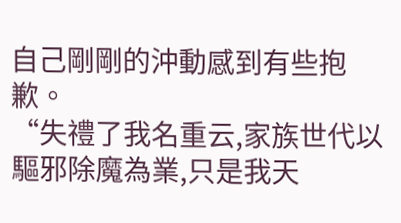自己剛剛的沖動感到有些抱歉。
“失禮了我名重云,家族世代以驅邪除魔為業,只是我天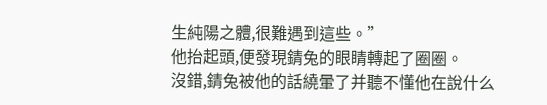生純陽之體,很難遇到這些。”
他抬起頭,便發現錆兔的眼睛轉起了圈圈。
沒錯,錆兔被他的話繞暈了并聽不懂他在說什么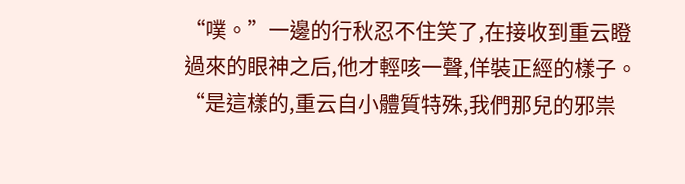“噗。”一邊的行秋忍不住笑了,在接收到重云瞪過來的眼神之后,他才輕咳一聲,佯裝正經的樣子。
“是這樣的,重云自小體質特殊,我們那兒的邪祟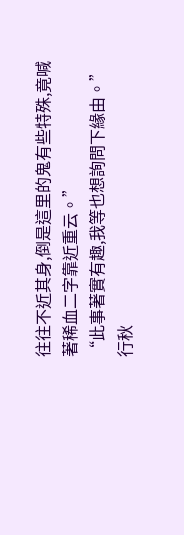往往不近其身,倒是這里的鬼有些特殊,竟喊著稀血二字靠近重云。”
“此事著實有趣,我等也想詢問下緣由。”
行秋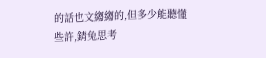的話也文縐縐的,但多少能聽懂些許,錆兔思考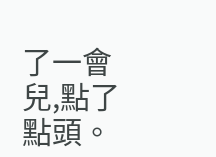了一會兒,點了點頭。